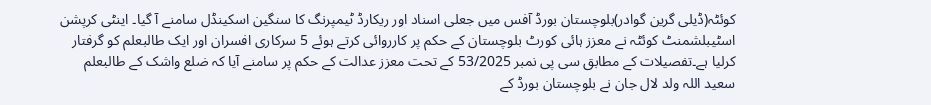کوئٹہ(ڈیلی گرین گوادر)بلوچستان بورڈ آفس میں جعلی اسناد اور ریکارڈ ٹیمپرنگ کا سنگین اسکینڈل سامنے آ گیا۔ اینٹی کرپشن اسٹیبلشمنٹ کوئٹہ نے معزز ہائی کورٹ بلوچستان کے حکم پر کارروائی کرتے ہوئے 5 سرکاری افسران اور ایک طالبعلم کو گرفتار کرلیا ہے۔تفصیلات کے مطابق سی پی نمبر 53/2025 کے تحت معزز عدالت کے حکم پر سامنے آیا کہ ضلع واشک کے طالبعلم سعید اللہ ولد لال جان نے بلوچستان بورڈ کے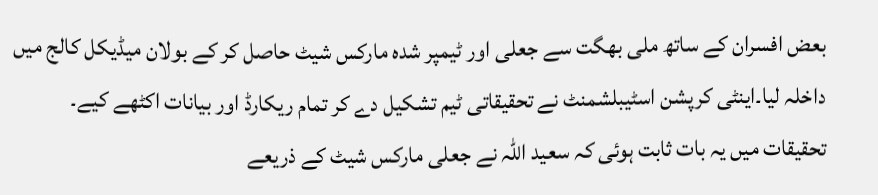بعض افسران کے ساتھ ملی بھگت سے جعلی اور ٹیمپر شدہ مارکس شیٹ حاصل کر کے بولان میڈیکل کالج میں داخلہ لیا۔اینٹی کرپشن اسٹیبلشمنٹ نے تحقیقاتی ٹیم تشکیل دے کر تمام ریکارڈ اور بیانات اکٹھے کیے۔ تحقیقات میں یہ بات ثابت ہوئی کہ سعید اللہ نے جعلی مارکس شیٹ کے ذریعے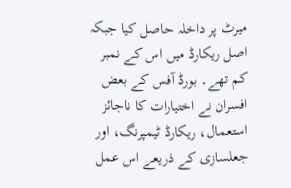میرٹ پر داخلہ حاصل کیا جبکہ اصل ریکارڈ میں اس کے نمبر کم تھے۔ بورڈ آفس کے بعض افسران نے اختیارات کا ناجائز استعمال، ریکارڈ ٹیمپرنگ، اور جعلسازی کے ذریعے اس عمل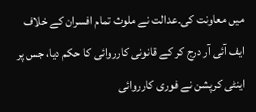میں معاونت کی۔عدالت نے ملوث تمام افسران کے خلاف ایف آئی آر درج کر کے قانونی کارروائی کا حکم دیا، جس پر اینٹی کرپشن نے فوری کارروائی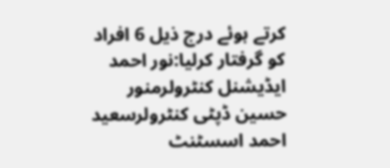کرتے ہوئے درج ذیل 6 افراد کو گرفتار کرلیا:نور احمد ایڈیشنل کنٹرولرمنور حسین ڈپٹی کنٹرولرسعید احمد اسسٹنٹ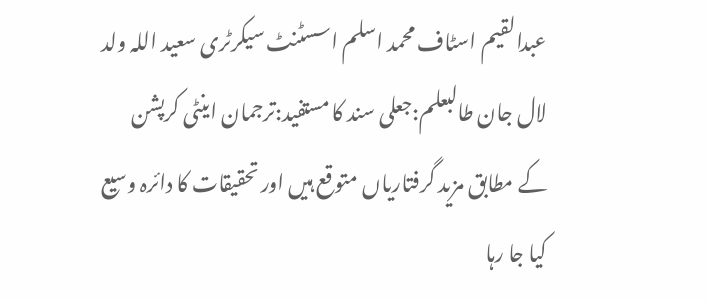عبدالقیم اسٹاف محمد اسلم اسسٹنٹ سیکرٹری سعید اللہ ولد لال جان طالبعلم:جعلی سند کا مستفید:ترجمان اینٹی کرپشن کے مطابق مزید گرفتاریاں متوقع ہیں اور تحقیقات کا دائرہ وسیع کیا جا رہا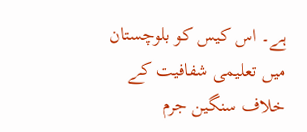ہے۔ اس کیس کو بلوچستان میں تعلیمی شفافیت کے خلاف سنگین جرم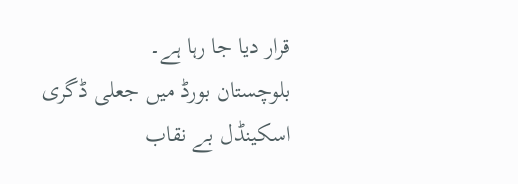قرار دیا جا رہا ہے۔
بلوچستان بورڈ میں جعلی ڈگری اسکینڈل بے نقاب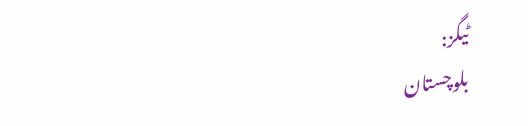ٹیگز:
بلوچستان